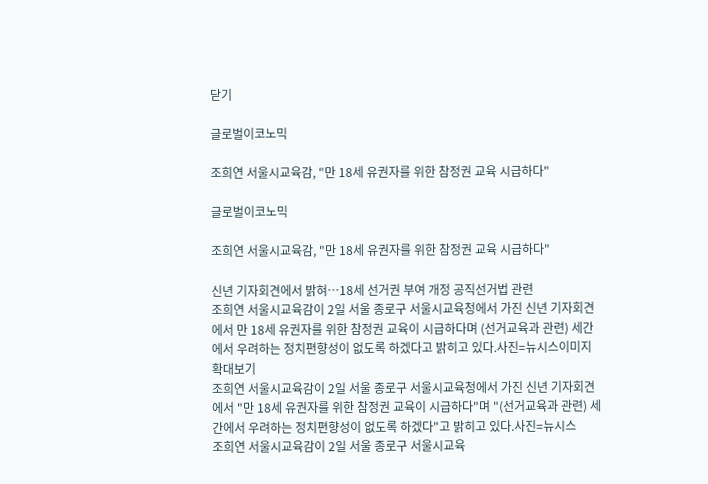닫기

글로벌이코노믹

조희연 서울시교육감, "만 18세 유권자를 위한 참정권 교육 시급하다"

글로벌이코노믹

조희연 서울시교육감, "만 18세 유권자를 위한 참정권 교육 시급하다"

신년 기자회견에서 밝혀…18세 선거권 부여 개정 공직선거법 관련
조희연 서울시교육감이 2일 서울 종로구 서울시교육청에서 가진 신년 기자회견에서 만 18세 유권자를 위한 참정권 교육이 시급하다며 (선거교육과 관련) 세간에서 우려하는 정치편향성이 없도록 하겠다고 밝히고 있다.사진=뉴시스이미지 확대보기
조희연 서울시교육감이 2일 서울 종로구 서울시교육청에서 가진 신년 기자회견에서 "만 18세 유권자를 위한 참정권 교육이 시급하다"며 "(선거교육과 관련) 세간에서 우려하는 정치편향성이 없도록 하겠다"고 밝히고 있다.사진=뉴시스
조희연 서울시교육감이 2일 서울 종로구 서울시교육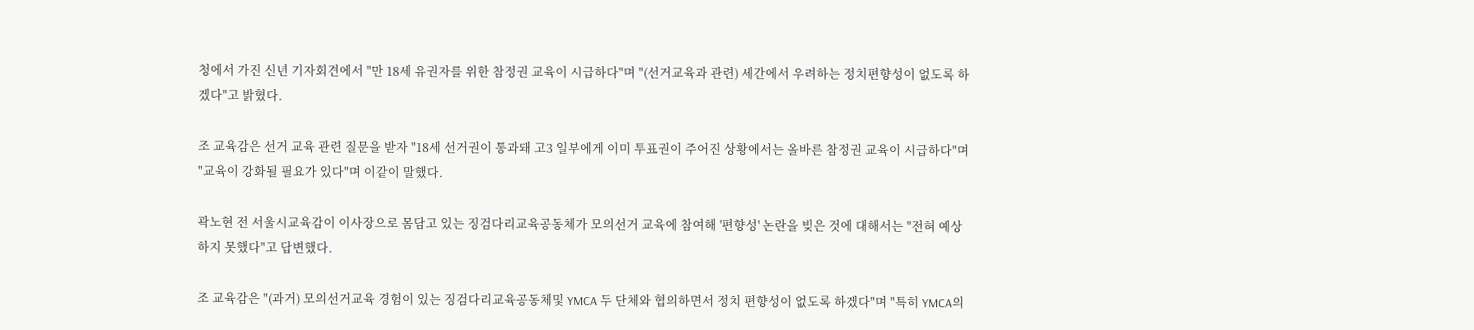청에서 가진 신년 기자회견에서 "만 18세 유권자를 위한 참정권 교육이 시급하다"며 "(선거교육과 관련) 세간에서 우려하는 정치편향성이 없도록 하겠다"고 밝혔다.

조 교육감은 선거 교육 관련 질문을 받자 "18세 선거권이 통과돼 고3 일부에게 이미 투표권이 주어진 상황에서는 올바른 참정권 교육이 시급하다"며 "교육이 강화될 필요가 있다"며 이같이 말했다.

곽노현 전 서울시교육감이 이사장으로 몸담고 있는 징검다리교육공동체가 모의선거 교육에 참여해 '편향성' 논란을 빚은 것에 대해서는 "전혀 예상하지 못했다"고 답변했다.

조 교육감은 "(과거) 모의선거교육 경험이 있는 징검다리교육공동체및 YMCA 두 단체와 협의하면서 정치 편향성이 없도록 하겠다"며 "특히 YMCA의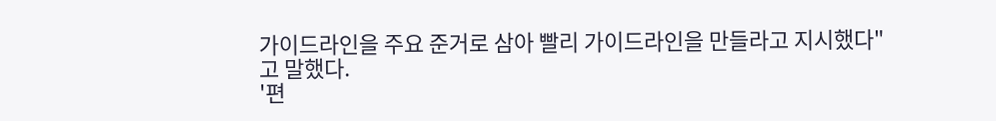가이드라인을 주요 준거로 삼아 빨리 가이드라인을 만들라고 지시했다"고 말했다.
'편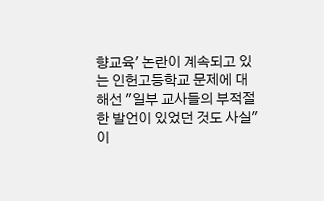향교육' 논란이 계속되고 있는 인헌고등학교 문제에 대해선 "일부 교사들의 부적절한 발언이 있었던 것도 사실"이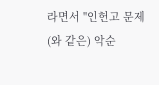라면서 "인헌고 문제(와 같은) 악순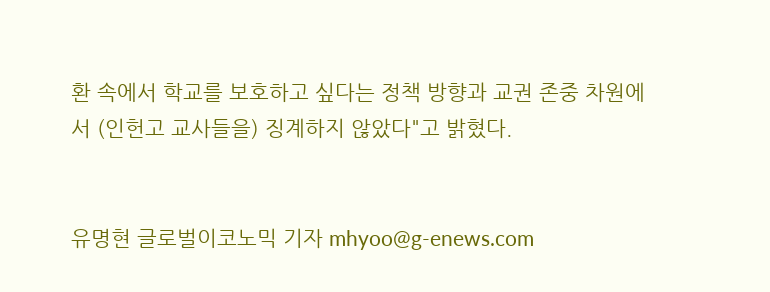환 속에서 학교를 보호하고 싶다는 정책 방향과 교권 존중 차원에서 (인헌고 교사들을) 징계하지 않았다"고 밝혔다.


유명현 글로벌이코노믹 기자 mhyoo@g-enews.com